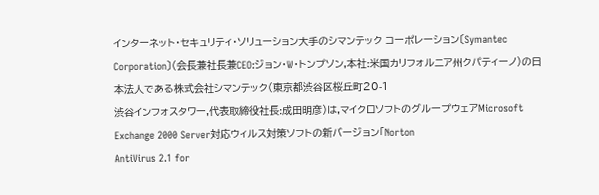インターネット・セキュリティ・ソリューション大手のシマンテック コーポレーション〔Symantec Corporation〕(会長兼社長兼CEO:ジョン・W・トンプソン,本社:米国カリフォルニア州クパティーノ)の日本法人である株式会社シマンテック(東京都渋谷区桜丘町20-1
渋谷インフォスタワー,代表取締役社長:成田明彦)は,マイクロソフトのグループウェアMicrosoft Exchange 2000 Server対応ウィルス対策ソフトの新バージョン「Norton
AntiVirus 2.1 for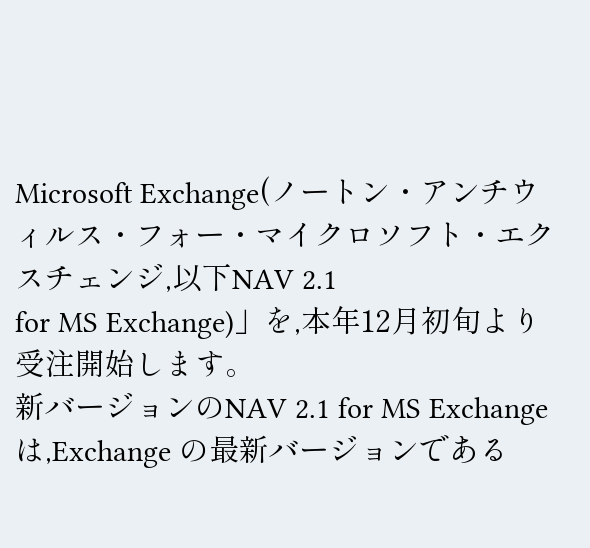Microsoft Exchange(ノートン・アンチウィルス・フォー・マイクロソフト・エクスチェンジ,以下NAV 2.1
for MS Exchange)」を,本年12月初旬より受注開始します。
新バージョンのNAV 2.1 for MS Exchangeは,Exchange の最新バージョンである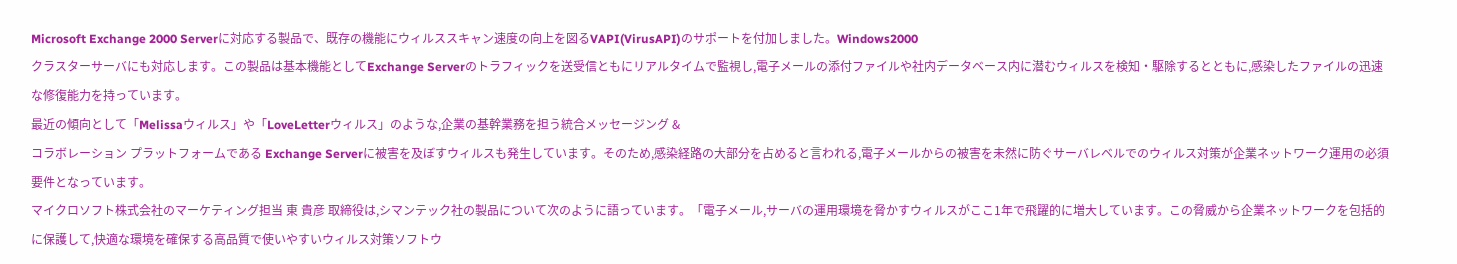Microsoft Exchange 2000 Serverに対応する製品で、既存の機能にウィルススキャン速度の向上を図るVAPI(VirusAPI)のサポートを付加しました。Windows2000
クラスターサーバにも対応します。この製品は基本機能としてExchange Serverのトラフィックを送受信ともにリアルタイムで監視し,電子メールの添付ファイルや社内データベース内に潜むウィルスを検知・駆除するとともに,感染したファイルの迅速な修復能力を持っています。
最近の傾向として「Melissaウィルス」や「LoveLetterウィルス」のような,企業の基幹業務を担う統合メッセージング &
コラボレーション プラットフォームである Exchange Serverに被害を及ぼすウィルスも発生しています。そのため,感染経路の大部分を占めると言われる,電子メールからの被害を未然に防ぐサーバレベルでのウィルス対策が企業ネットワーク運用の必須要件となっています。
マイクロソフト株式会社のマーケティング担当 東 貴彦 取締役は,シマンテック社の製品について次のように語っています。「電子メール,サーバの運用環境を脅かすウィルスがここ1年で飛躍的に増大しています。この脅威から企業ネットワークを包括的に保護して,快適な環境を確保する高品質で使いやすいウィルス対策ソフトウ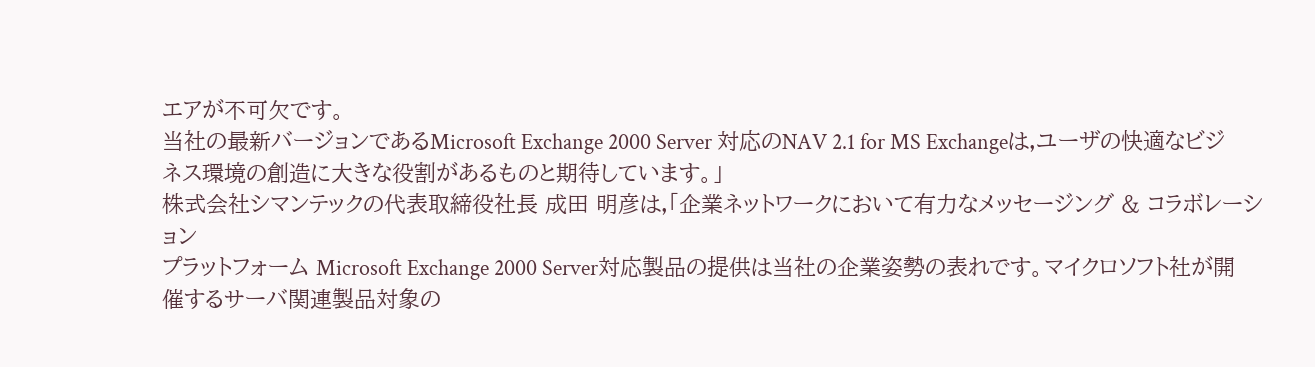エアが不可欠です。
当社の最新バージョンであるMicrosoft Exchange 2000 Server 対応のNAV 2.1 for MS Exchangeは,ユーザの快適なビジネス環境の創造に大きな役割があるものと期待しています。」
株式会社シマンテックの代表取締役社長 成田 明彦は,「企業ネットワークにおいて有力なメッセージング & コラボレーション
プラットフォーム Microsoft Exchange 2000 Server対応製品の提供は当社の企業姿勢の表れです。マイクロソフト社が開催するサーバ関連製品対象の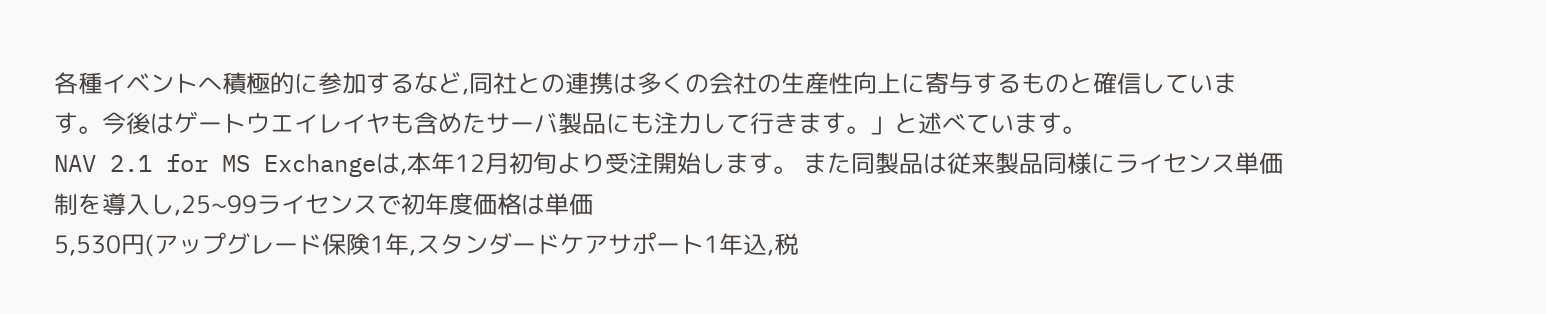各種イベントへ積極的に参加するなど,同社との連携は多くの会社の生産性向上に寄与するものと確信しています。今後はゲートウエイレイヤも含めたサーバ製品にも注力して行きます。」と述べています。
NAV 2.1 for MS Exchangeは,本年12月初旬より受注開始します。 また同製品は従来製品同様にライセンス単価制を導入し,25~99ライセンスで初年度価格は単価
5,530円(アップグレード保険1年,スタンダードケアサポート1年込,税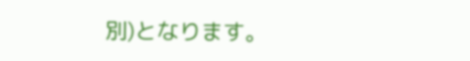別)となります。